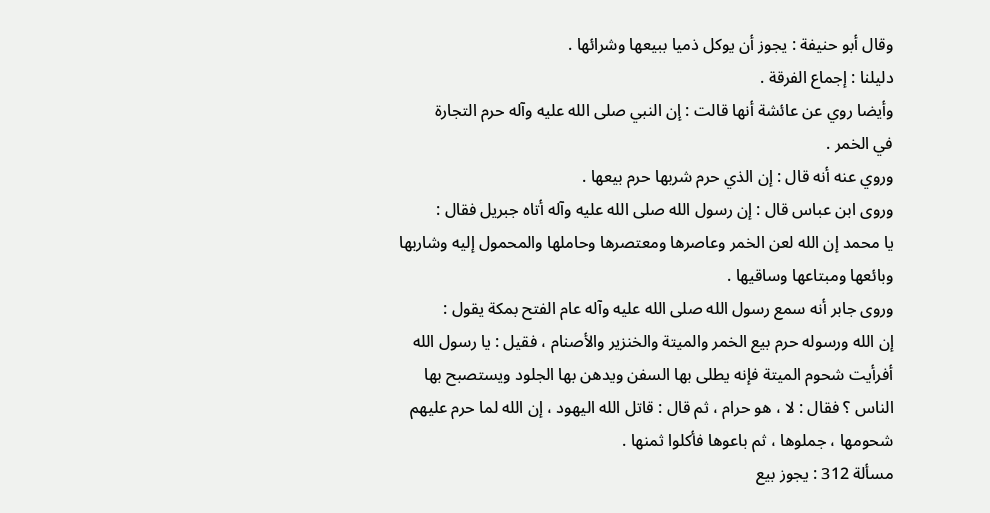وقال أبو حنيفة : يجوز أن يوكل ذميا ببيعها وشرائها .
دليلنا : إجماع الفرقة .
وأيضا روي عن عائشة أنها قالت : إن النبي صلى الله عليه وآله حرم التجارة
في الخمر .
وروي عنه أنه قال : إن الذي حرم شربها حرم بيعها .
وروى ابن عباس قال : إن رسول الله صلى الله عليه وآله أتاه جبريل فقال :
يا محمد إن الله لعن الخمر وعاصرها ومعتصرها وحاملها والمحمول إليه وشاربها
وبائعها ومبتاعها وساقيها .
وروى جابر أنه سمع رسول الله صلى الله عليه وآله عام الفتح بمكة يقول :
إن الله ورسوله حرم بيع الخمر والميتة والخنزير والأصنام ، فقيل : يا رسول الله
أفرأيت شحوم الميتة فإنه يطلى بها السفن ويدهن بها الجلود ويستصبح بها
الناس ؟ فقال : لا ، هو حرام ، ثم قال : قاتل الله اليهود ، إن الله لما حرم عليهم
شحومها ، جملوها ، ثم باعوها فأكلوا ثمنها .
مسألة 312 : يجوز بيع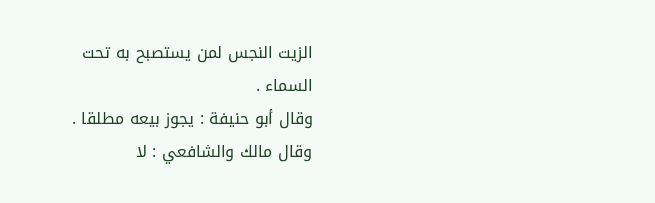الزيت النجس لمن يستصبح به تحت السماء .
وقال أبو حنيفة : يجوز بيعه مطلقا .
وقال مالك والشافعي : لا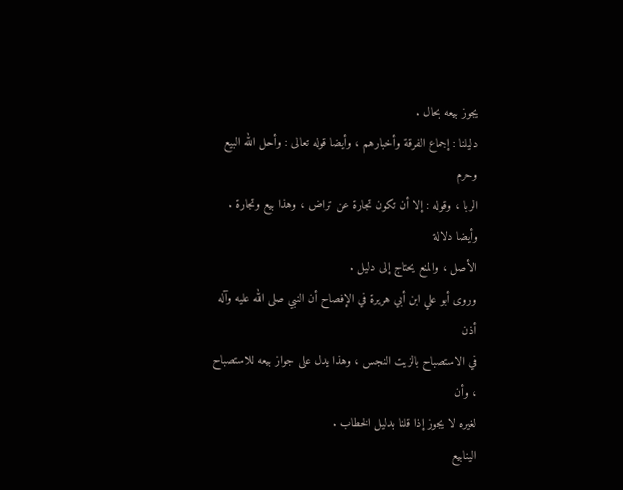يجوز بيعه بحال .
دليلنا : إجماع الفرقة وأخبارهم ، وأيضا قوله تعالى : وأحل الله البيع وحرم
الربا ، وقوله : إلا أن تكون تجارة عن تراض ، وهذا بيع وتجارة . وأيضا دلالة
الأصل ، والمنع يحتاج إلى دليل .
وروى أبو علي ابن أبي هريرة في الإفصاح أن النبي صلى الله عليه وآله أذن
في الاستصباح بالزيت النجس ، وهذا يدل على جواز بيعه للاستصباح ، وأن
لغيره لا يجوز إذا قلنا بدليل الخطاب .
الينابيع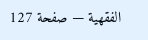الفقهية — صفحة 127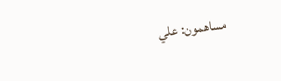مساهمون: علي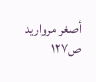أصغر مرواريد
ص١٢٧